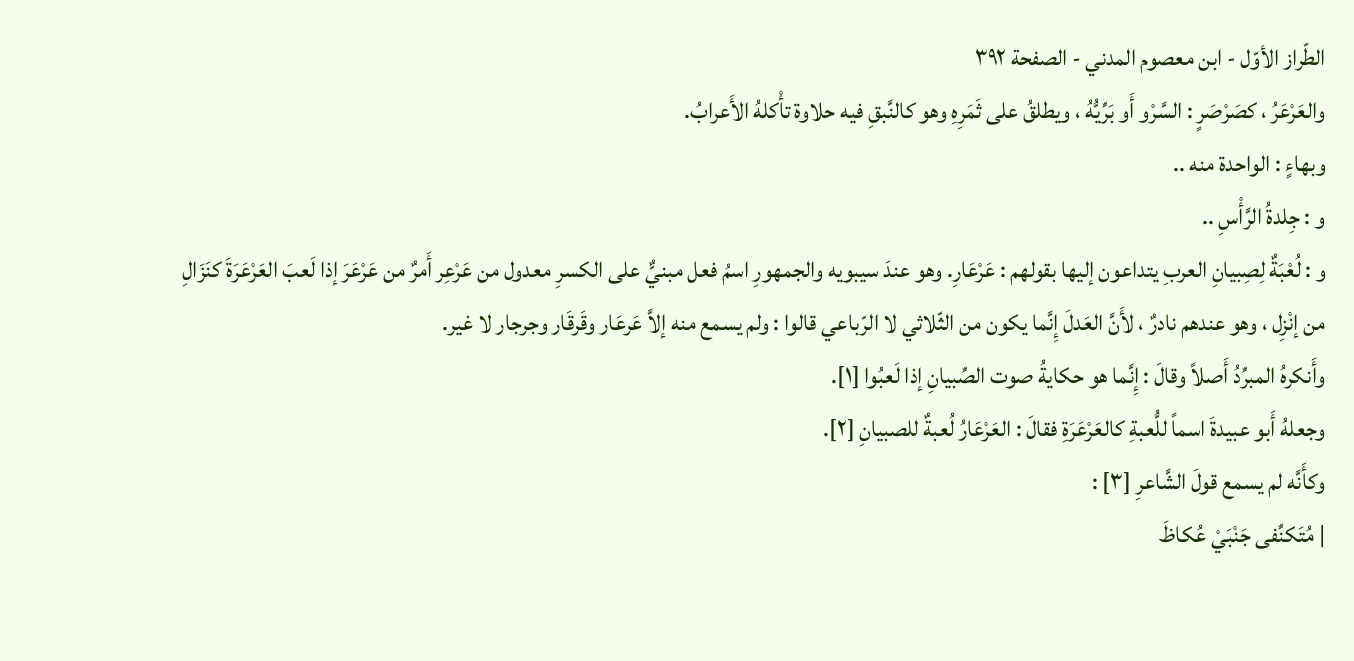الطّراز الأوّل - ابن معصوم المدني - الصفحة ٣٩٢
والعَرْعَرُ ، كصَرْصَرٍ : السَّرْو أَو بَرِّيُّهُ ، ويطلقُ على ثَمَرِهِ وهو كالنَّبقِ فيه حلاوة تأْكلهُ الأَعرابُ.
وبهاءٍ : الواحدة منه ..
و : جِلدةُ الرَّأْسِ ..
و : لُعْبَةٌ لِصِبيانِ العربِ يتداعون إليها بقولهم : عَرْعَارِ. وهو عندَ سيبويه والجمهورِ اسمُ فعل مبنيٌّ على الكسرِ معدول من عَرْعِر أَمرٌ من عَرْعَرَ إذا لَعبَ العَرْعَرَةَ كنَزَالِ من إنْزِل ، وهو عندهم نادرٌ ، لأَنَّ العَدلَ إِنَّما يكون من الثّلاثي لا الرّباعي قالوا : ولم يسمع منه إلاَّ عَرعَار وقَرقَار وجرجار لا غير.
وأَنكرهُ المبرِّدُ أَصلاً وقالَ : إِنَّما هو حكايةُ صوت الصِّبيانِ إذا لَعبُوا [١].
وجعلهُ أَبو عبيدةَ اسماً للُّعبةِ كالعَرْعَرَةِ فقالَ : العَرْعَارُ لُعبةٌ للصبيانِ [٢].
وكأَنَّه لم يسمع قولَ الشَّاعرِ [٣] :
| مُتَكنِّفى جَنْبَيْ عُكاظَ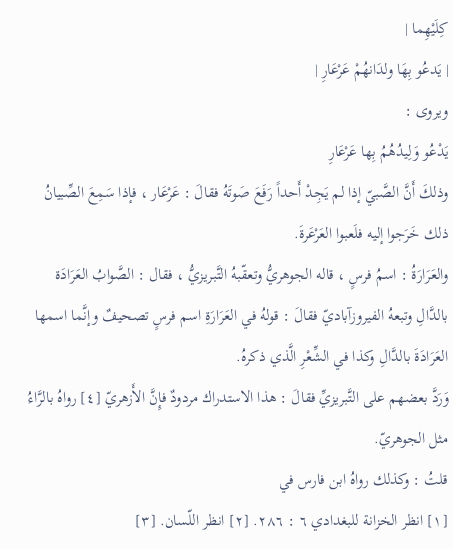كِلَيْهِما |
| يَدعُو بِهَا ولدَانهُمْ عَرْعَارِ |
ويروى :
يَدْعُو وَلِيدُهُمُ بِها عَرْعَارِ
وذلكَ أَنَّ الصَّبيّ إذا لم يَجِدْ أَحداً رَفَعَ صَوتَهُ فقالَ : عَرْعَار ، فإذا سَمِعَ الصِّبيانُ ذلك خَرَجوا إليه فلَعبوا العَرْعَرةَ.
والعَرَارَةُ : اسمُ فرسٍ ، قاله الجوهريُّ وتعقّبهُ التَّبريزيُّ ، فقال : الصَّوابُ العَرَادَة بالدَّالِ وتبعهُ الفيروزآباديّ فقالَ : قولهُ في العَرَارَةِ اسم فرسٍ تصحيفٌ وإنَّما اسمها العَرَادَةَ بالدَّالِ وكذا في الشِّعْرِ الَّذي ذكرهُ.
وَرَدَّ بعضهم على التَّبريزيِّ فقالَ : هذا الاستدراك مردودٌ فإِنَّ الأَزهريّ [٤] رواهُ بالرَّاءُ مثل الجوهريّ.
قلتُ : وكذلك رواهُ ابن فارس في
[١] انظر الخزانة للبغدادي ٦ : ٢٨٦. [٢] انظر اللّسان. [٣]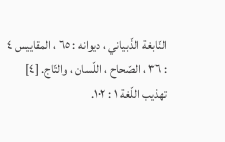النّابغة الذّبياني ، ديوانه : ٦٥ ، المقاييس ٤ : ٣٦ ، الصّحاح ، اللّسان ، والتّاج. [٤] تهذيب اللّغة ١ : ١٠٢.